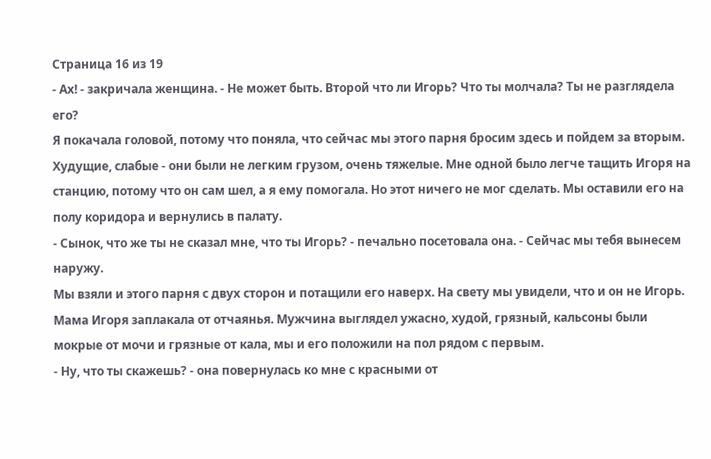Страница 16 из 19
- Ах! - закричала женщина. - Не может быть. Второй что ли Игорь? Что ты молчала? Ты не разглядела его?
Я покачала головой, потому что поняла, что сейчас мы этого парня бросим здесь и пойдем за вторым. Худущие, слабые - они были не легким грузом, очень тяжелые. Мне одной было легче тащить Игоря на станцию, потому что он сам шел, а я ему помогала. Но этот ничего не мог сделать. Мы оставили его на полу коридора и вернулись в палату.
- Сынок, что же ты не сказал мне, что ты Игорь? - печально посетовала она. - Сейчас мы тебя вынесем наружу.
Мы взяли и этого парня с двух сторон и потащили его наверх. На свету мы увидели, что и он не Игорь. Мама Игоря заплакала от отчаянья. Мужчина выглядел ужасно, худой, грязный, кальсоны были мокрые от мочи и грязные от кала, мы и его положили на пол рядом с первым.
- Ну, что ты скажешь? - она повернулась ко мне с красными от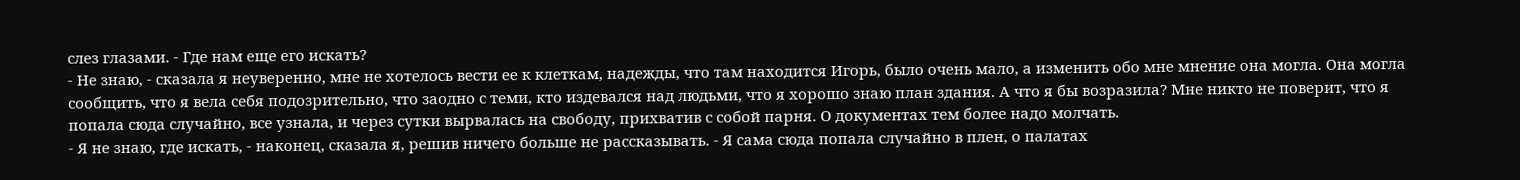слез глазами. - Где нам еще его искать?
- Не знаю, - сказала я неуверенно, мне не хотелось вести ее к клеткам, надежды, что там находится Игорь, было очень мало, а изменить обо мне мнение она могла. Она могла сообщить, что я вела себя подозрительно, что заодно с теми, кто издевался над людьми, что я хорошо знаю план здания. А что я бы возразила? Мне никто не поверит, что я попала сюда случайно, все узнала, и через сутки вырвалась на свободу, прихватив с собой парня. О документах тем более надо молчать.
- Я не знаю, где искать, - наконец, сказала я, решив ничего больше не рассказывать. - Я сама сюда попала случайно в плен, о палатах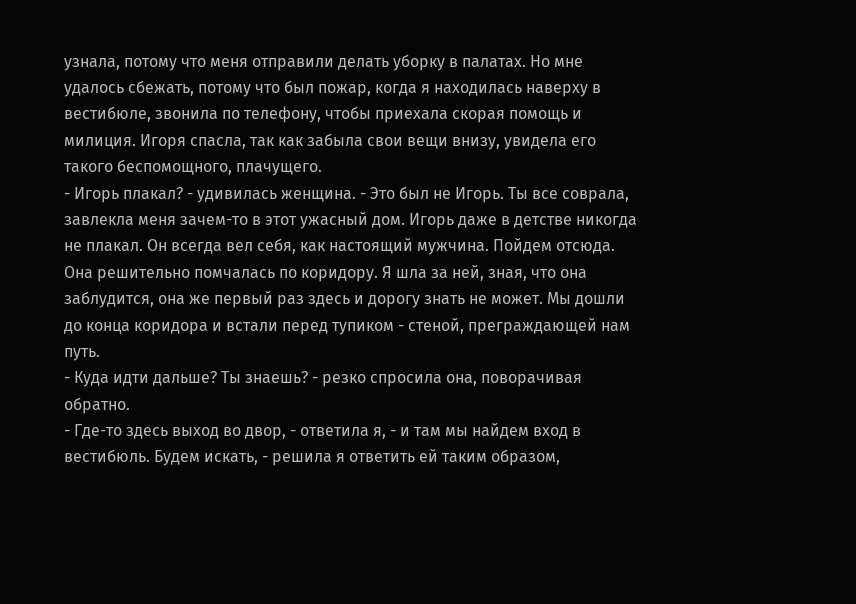узнала, потому что меня отправили делать уборку в палатах. Но мне удалось сбежать, потому что был пожар, когда я находилась наверху в вестибюле, звонила по телефону, чтобы приехала скорая помощь и милиция. Игоря спасла, так как забыла свои вещи внизу, увидела его такого беспомощного, плачущего.
- Игорь плакал? - удивилась женщина. - Это был не Игорь. Ты все соврала, завлекла меня зачем-то в этот ужасный дом. Игорь даже в детстве никогда не плакал. Он всегда вел себя, как настоящий мужчина. Пойдем отсюда.
Она решительно помчалась по коридору. Я шла за ней, зная, что она заблудится, она же первый раз здесь и дорогу знать не может. Мы дошли до конца коридора и встали перед тупиком - стеной, преграждающей нам путь.
- Куда идти дальше? Ты знаешь? - резко спросила она, поворачивая обратно.
- Где-то здесь выход во двор, - ответила я, - и там мы найдем вход в вестибюль. Будем искать, - решила я ответить ей таким образом,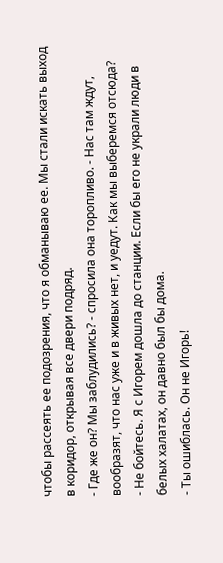чтобы рассеять ее подозрения, что я обманываю ее. Мы стали искать выход в коридор, открывая все двери подряд.
- Где же он? Мы заблудились? - спросила она торопливо. - Нас там ждут, вообразят, что нас уже и в живых нет, и уедут. Как мы выберемся отсюда?
- Не бойтесь. Я с Игорем дошла до станции. Если бы его не украли люди в белых халатах, он давно был бы дома.
- Ты ошиблась. Он не Игорь!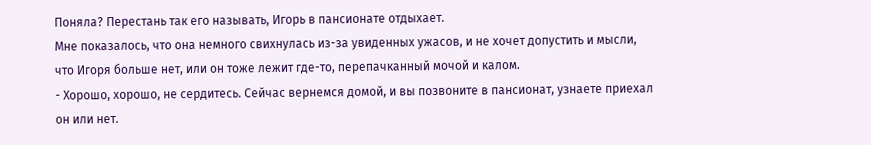Поняла? Перестань так его называть, Игорь в пансионате отдыхает.
Мне показалось, что она немного свихнулась из-за увиденных ужасов, и не хочет допустить и мысли, что Игоря больше нет, или он тоже лежит где-то, перепачканный мочой и калом.
- Хорошо, хорошо, не сердитесь. Сейчас вернемся домой, и вы позвоните в пансионат, узнаете приехал он или нет.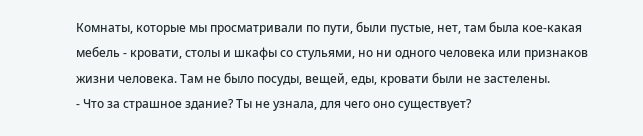Комнаты, которые мы просматривали по пути, были пустые, нет, там была кое-какая мебель - кровати, столы и шкафы со стульями, но ни одного человека или признаков жизни человека. Там не было посуды, вещей, еды, кровати были не застелены.
- Что за страшное здание? Ты не узнала, для чего оно существует?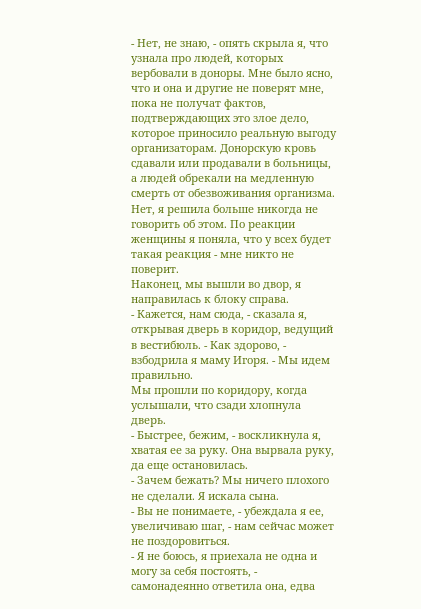- Нет, не знаю, - опять скрыла я, что узнала про людей, которых вербовали в доноры. Мне было ясно, что и она и другие не поверят мне, пока не получат фактов, подтверждающих это злое дело, которое приносило реальную выгоду организаторам. Донорскую кровь сдавали или продавали в больницы, а людей обрекали на медленную смерть от обезвоживания организма. Нет, я решила больше никогда не говорить об этом. По реакции женщины я поняла, что у всех будет такая реакция - мне никто не поверит.
Наконец, мы вышли во двор, я направилась к блоку справа.
- Кажется, нам сюда, - сказала я, открывая дверь в коридор, ведущий в вестибюль. - Как здорово, - взбодрила я маму Игоря. - Мы идем правильно.
Мы прошли по коридору, когда услышали, что сзади хлопнула дверь.
- Быстрее, бежим, - воскликнула я, хватая ее за руку. Она вырвала руку, да еще остановилась.
- Зачем бежать? Мы ничего плохого не сделали. Я искала сына.
- Вы не понимаете, - убеждала я ее, увеличиваю шаг, - нам сейчас может не поздоровиться.
- Я не боюсь, я приехала не одна и могу за себя постоять, - самонадеянно ответила она, едва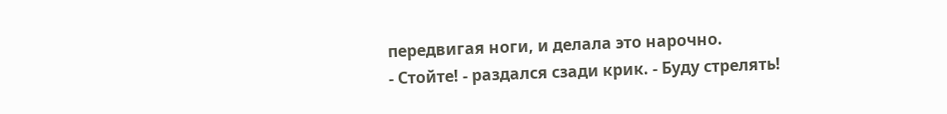передвигая ноги, и делала это нарочно.
- Стойте! - раздался сзади крик. - Буду стрелять!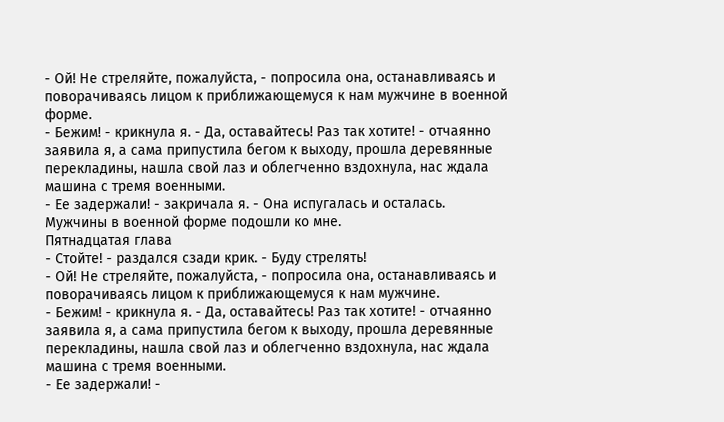- Ой! Не стреляйте, пожалуйста, - попросила она, останавливаясь и поворачиваясь лицом к приближающемуся к нам мужчине в военной форме.
- Бежим! - крикнула я. - Да, оставайтесь! Раз так хотите! - отчаянно заявила я, а сама припустила бегом к выходу, прошла деревянные перекладины, нашла свой лаз и облегченно вздохнула, нас ждала машина с тремя военными.
- Ее задержали! - закричала я. - Она испугалась и осталась.
Мужчины в военной форме подошли ко мне.
Пятнадцатая глава
- Стойте! - раздался сзади крик. - Буду стрелять!
- Ой! Не стреляйте, пожалуйста, - попросила она, останавливаясь и поворачиваясь лицом к приближающемуся к нам мужчине.
- Бежим! - крикнула я. - Да, оставайтесь! Раз так хотите! - отчаянно заявила я, а сама припустила бегом к выходу, прошла деревянные перекладины, нашла свой лаз и облегченно вздохнула, нас ждала машина с тремя военными.
- Ее задержали! -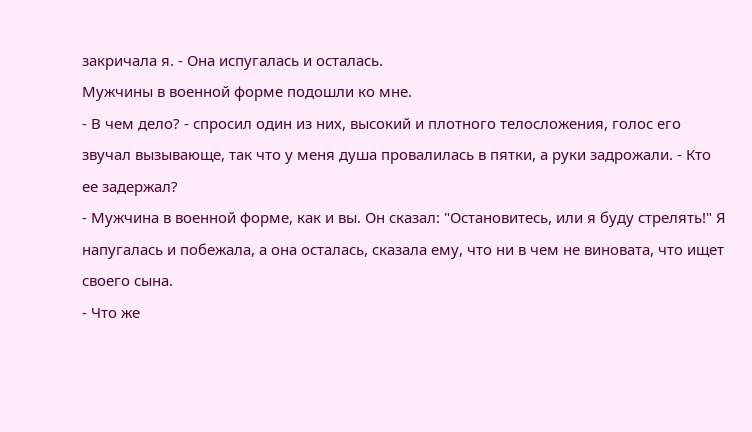закричала я. - Она испугалась и осталась.
Мужчины в военной форме подошли ко мне.
- В чем дело? - спросил один из них, высокий и плотного телосложения, голос его звучал вызывающе, так что у меня душа провалилась в пятки, а руки задрожали. - Кто ее задержал?
- Мужчина в военной форме, как и вы. Он сказал: "Остановитесь, или я буду стрелять!" Я напугалась и побежала, а она осталась, сказала ему, что ни в чем не виновата, что ищет своего сына.
- Что же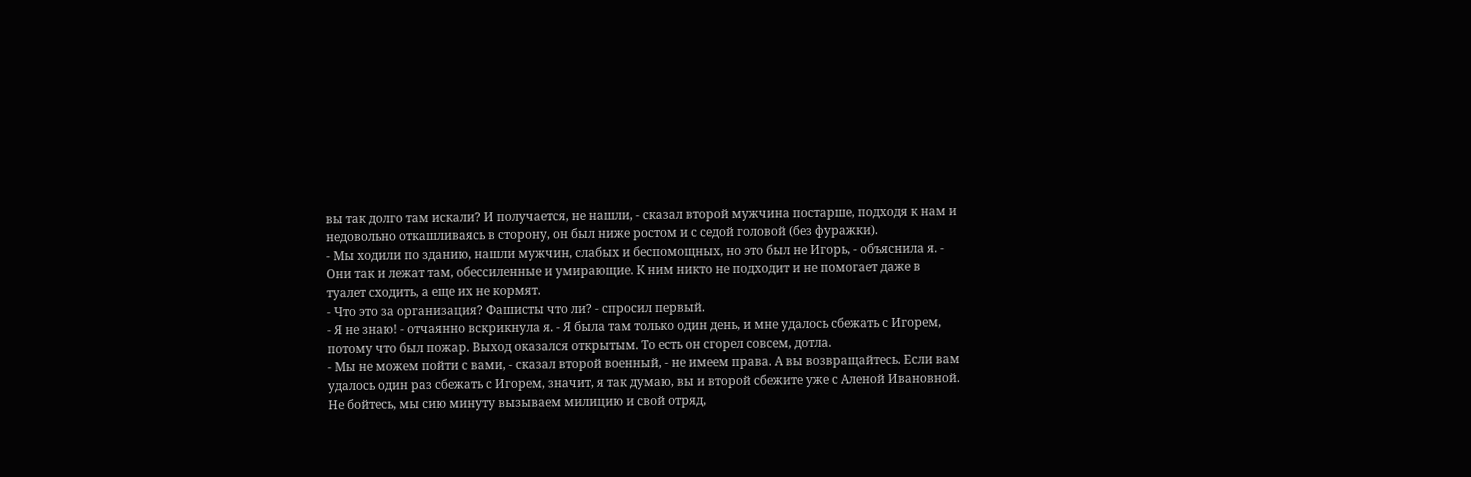вы так долго там искали? И получается, не нашли, - сказал второй мужчина постарше, подходя к нам и недовольно откашливаясь в сторону, он был ниже ростом и с седой головой (без фуражки).
- Мы ходили по зданию, нашли мужчин, слабых и беспомощных, но это был не Игорь, - объяснила я. - Они так и лежат там, обессиленные и умирающие. К ним никто не подходит и не помогает даже в туалет сходить, а еще их не кормят.
- Что это за организация? Фашисты что ли? - спросил первый.
- Я не знаю! - отчаянно вскрикнула я. - Я была там только один день, и мне удалось сбежать с Игорем, потому что был пожар. Выход оказался открытым. То есть он сгорел совсем, дотла.
- Мы не можем пойти с вами, - сказал второй военный, - не имеем права. А вы возвращайтесь. Если вам удалось один раз сбежать с Игорем, значит, я так думаю, вы и второй сбежите уже с Аленой Ивановной. Не бойтесь, мы сию минуту вызываем милицию и свой отряд,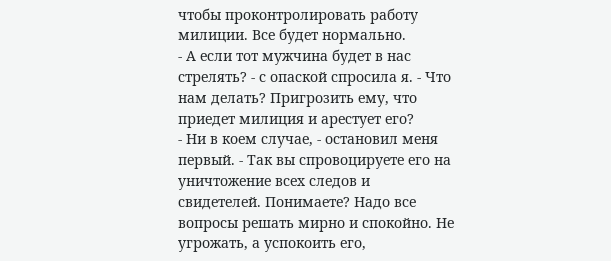чтобы проконтролировать работу милиции. Все будет нормально.
- А если тот мужчина будет в нас стрелять? - с опаской спросила я. - Что нам делать? Пригрозить ему, что приедет милиция и арестует его?
- Ни в коем случае, - остановил меня первый. - Так вы спровоцируете его на уничтожение всех следов и свидетелей. Понимаете? Надо все вопросы решать мирно и спокойно. Не угрожать, а успокоить его,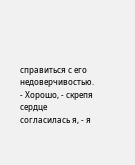справиться с его недоверчивостью.
- Хорошо, - скрепя сердце согласилась я, - я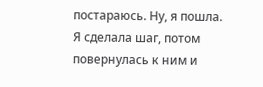постараюсь. Ну, я пошла.
Я сделала шаг, потом повернулась к ним и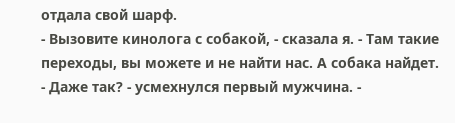отдала свой шарф.
- Вызовите кинолога с собакой, - сказала я. - Там такие переходы, вы можете и не найти нас. А собака найдет.
- Даже так? - усмехнулся первый мужчина. -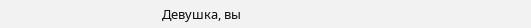Девушка, вы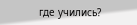где учились?